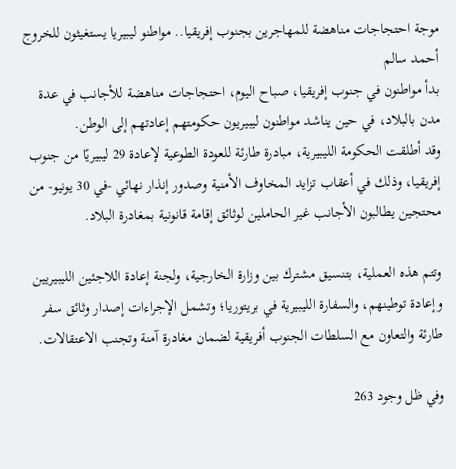موجة احتجاجات مناهضة للمهاجرين بجنوب إفريقيا.. مواطنو ليبيريا يستغيثون للخروج
أحمد سالم
بدأ مواطنون في جنوب إفريقيا، صباح اليوم، احتجاجات مناهضة للأجانب في عدة مدن بالبلاد، في حين يناشد مواطنون ليبيريون حكومتهم إعادتهم إلى الوطن.
وقد أطلقت الحكومة الليبيرية، مبادرة طارئة للعودة الطوعية لإعادة 29 ليبيريًا من جنوب إفريقيا، وذلك في أعقاب تزايد المخاوف الأمنية وصدور إنذار نهائي -في 30 يونيو- من محتجين يطالبون الأجانب غير الحاملين لوثائق إقامة قانونية بمغادرة البلاد.

وتتم هذه العملية، بتنسيق مشترك بين وزارة الخارجية، ولجنة إعادة اللاجئين الليبيريين وإعادة توطينهم، والسفارة الليبيرية في بريتوريا؛ وتشمل الإجراءات إصدار وثائق سفر طارئة والتعاون مع السلطات الجنوب أفريقية لضمان مغادرة آمنة وتجنب الاعتقالات.

وفي ظل وجود 263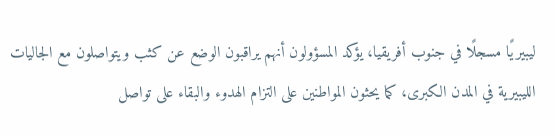ليبيريًا مسجلًا في جنوب أفريقيا، يؤكد المسؤولون أنهم يراقبون الوضع عن كثب ويتواصلون مع الجاليات الليبيرية في المدن الكبرى، كما يحثون المواطنين على التزام الهدوء والبقاء على تواصل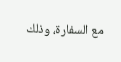مع السفارة، وذلك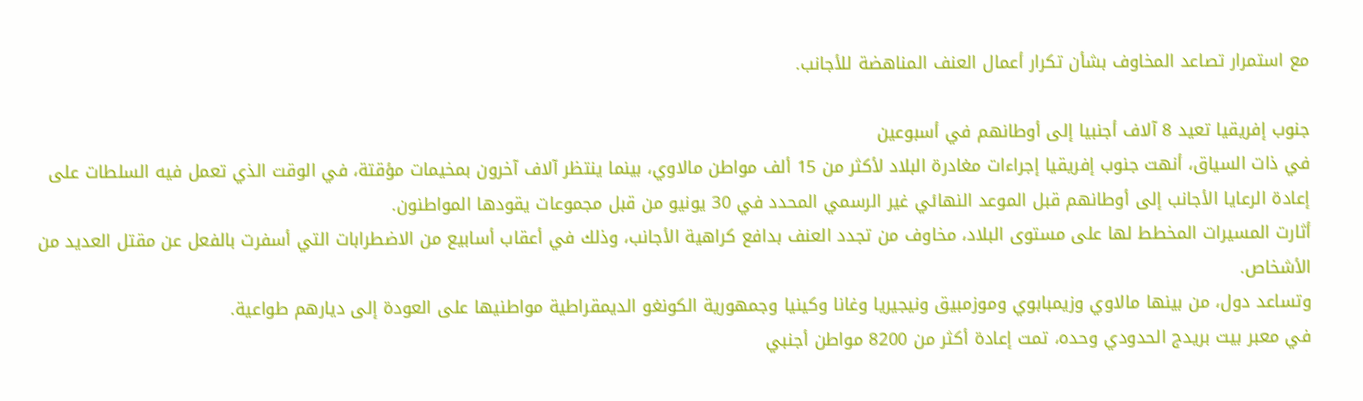مع استمرار تصاعد المخاوف بشأن تكرار أعمال العنف المناهضة للأجانب.

جنوب إفريقيا تعيد 8 آلاف أجنبيا إلى أوطانهم في أسبوعين
في ذات السياق، أنهت جنوب إفريقيا إجراءات مغادرة البلاد لأكثر من 15 ألف مواطن مالاوي، بينما ينتظر آلاف آخرون بمخيمات مؤقتة، في الوقت الذي تعمل فيه السلطات على إعادة الرعايا الأجانب إلى أوطانهم قبل الموعد النهائي غير الرسمي المحدد في 30 يونيو من قبل مجموعات يقودها المواطنون.
أثارت المسيرات المخطط لها على مستوى البلاد، مخاوف من تجدد العنف بدافع كراهية الأجانب، وذلك في أعقاب أسابيع من الاضطرابات التي أسفرت بالفعل عن مقتل العديد من الأشخاص.
وتساعد دول، من بينها مالاوي وزيمبابوي وموزمبيق ونيجيريا وغانا وكينيا وجمهورية الكونغو الديمقراطية مواطنيها على العودة إلى ديارهم طواعية.
في معبر بيت بريدج الحدودي وحده، تمت إعادة أكثر من 8200 مواطن أجنبي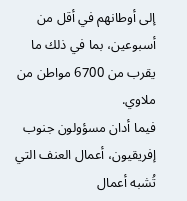إلى أوطانهم في أقل من أسبوعين، بما في ذلك ما يقرب من 6700 مواطن من ملاوي.
فيما أدان مسؤولون جنوب إفريقيون، أعمال العنف التي تُشبه أعمال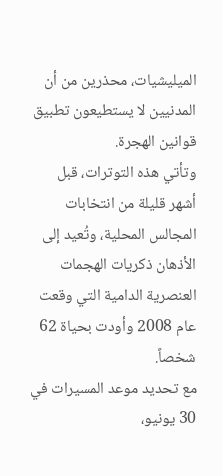الميليشيات، محذرين من أن المدنيين لا يستطيعون تطبيق قوانين الهجرة.
وتأتي هذه التوترات، قبل أشهر قليلة من انتخابات المجالس المحلية، وتُعيد إلى الأذهان ذكريات الهجمات العنصرية الدامية التي وقعت عام 2008 وأودت بحياة 62 شخصاً.
مع تحديد موعد المسيرات في 30 يونيو،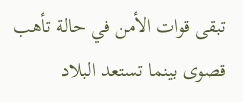تبقى قوات الأمن في حالة تأهب قصوى بينما تستعد البلاد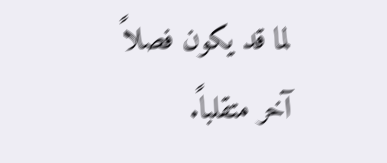لما قد يكون فصلاً آخر متقلباً.